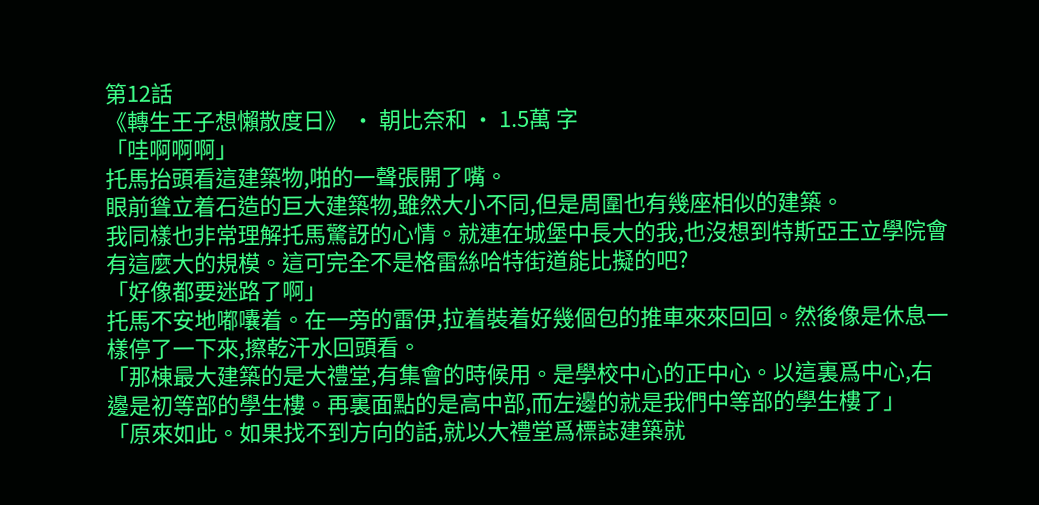第12話
《轉生王子想懶散度日》 · 朝比奈和 · 1.5萬 字
「哇啊啊啊」
托馬抬頭看這建築物,啪的一聲張開了嘴。
眼前聳立着石造的巨大建築物,雖然大小不同,但是周圍也有幾座相似的建築。
我同樣也非常理解托馬驚訝的心情。就連在城堡中長大的我,也沒想到特斯亞王立學院會有這麼大的規模。這可完全不是格雷絲哈特街道能比擬的吧?
「好像都要迷路了啊」
托馬不安地嘟囔着。在一旁的雷伊,拉着裝着好幾個包的推車來來回回。然後像是休息一樣停了一下來,擦乾汗水回頭看。
「那棟最大建築的是大禮堂,有集會的時候用。是學校中心的正中心。以這裏爲中心,右邊是初等部的學生樓。再裏面點的是高中部,而左邊的就是我們中等部的學生樓了」
「原來如此。如果找不到方向的話,就以大禮堂爲標誌建築就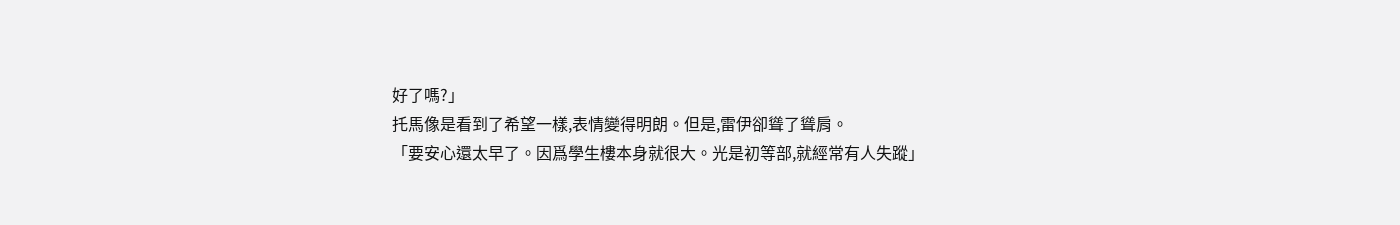好了嗎?」
托馬像是看到了希望一樣,表情變得明朗。但是,雷伊卻聳了聳肩。
「要安心還太早了。因爲學生樓本身就很大。光是初等部,就經常有人失蹤」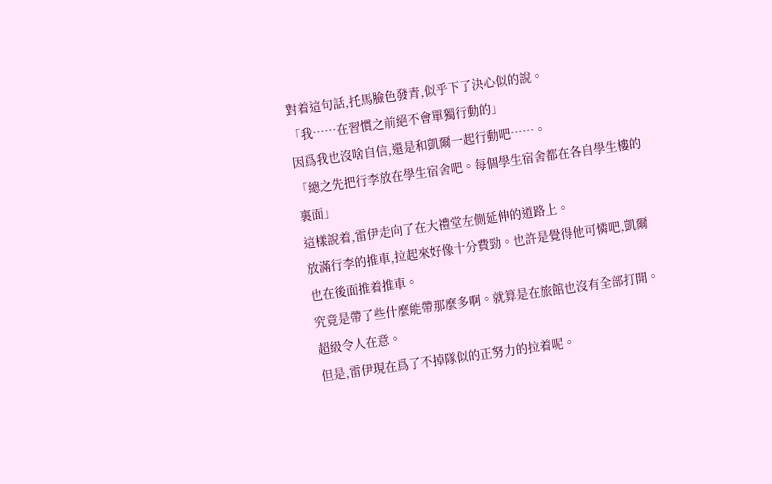對着這句話,托馬臉色發青,似乎下了決心似的說。
「我……在習慣之前絕不會單獨行動的」
因爲我也沒啥自信,還是和凱爾一起行動吧……。
「總之先把行李放在學生宿舍吧。每個學生宿舍都在各自學生樓的裏面」
這樣說着,雷伊走向了在大禮堂左側延伸的道路上。
放滿行李的推車,拉起來好像十分費勁。也許是覺得他可憐吧,凱爾也在後面推着推車。
究竟是帶了些什麼能帶那麼多啊。就算是在旅館也沒有全部打開。超級令人在意。
但是,雷伊現在爲了不掉隊似的正努力的拉着呢。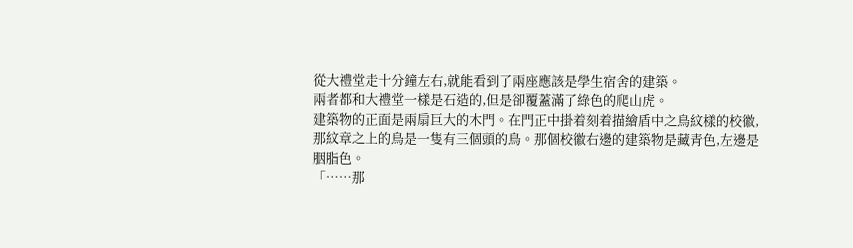從大禮堂走十分鐘左右,就能看到了兩座應該是學生宿舍的建築。
兩者都和大禮堂一樣是石造的,但是卻覆蓋滿了綠色的爬山虎。
建築物的正面是兩扇巨大的木門。在門正中掛着刻着描繪盾中之鳥紋樣的校徽,那紋章之上的鳥是一隻有三個頭的鳥。那個校徽右邊的建築物是藏青色,左邊是胭脂色。
「……那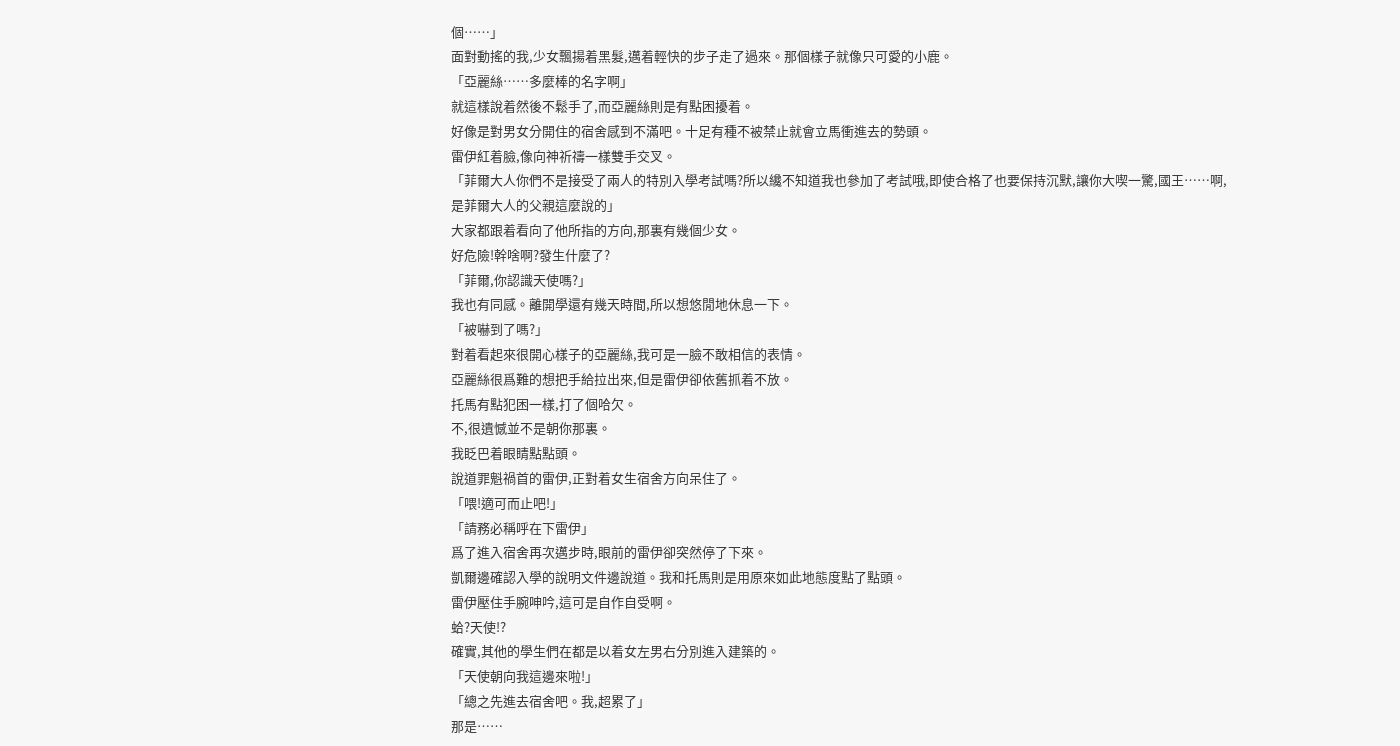個……」
面對動搖的我,少女飄揚着黑髮,邁着輕快的步子走了過來。那個樣子就像只可愛的小鹿。
「亞麗絲……多麼棒的名字啊」
就這樣說着然後不鬆手了,而亞麗絲則是有點困擾着。
好像是對男女分開住的宿舍感到不滿吧。十足有種不被禁止就會立馬衝進去的勢頭。
雷伊紅着臉,像向神祈禱一樣雙手交叉。
「菲爾大人你們不是接受了兩人的特別入學考試嗎?所以纔不知道我也參加了考試哦,即使合格了也要保持沉默,讓你大喫一驚,國王……啊,是菲爾大人的父親這麼說的」
大家都跟着看向了他所指的方向,那裏有幾個少女。
好危險!幹啥啊?發生什麼了?
「菲爾,你認識天使嗎?」
我也有同感。離開學還有幾天時間,所以想悠閒地休息一下。
「被嚇到了嗎?」
對着看起來很開心樣子的亞麗絲,我可是一臉不敢相信的表情。
亞麗絲很爲難的想把手給拉出來,但是雷伊卻依舊抓着不放。
托馬有點犯困一樣,打了個哈欠。
不,很遺憾並不是朝你那裏。
我眨巴着眼睛點點頭。
說道罪魁禍首的雷伊,正對着女生宿舍方向呆住了。
「喂!適可而止吧!」
「請務必稱呼在下雷伊」
爲了進入宿舍再次邁步時,眼前的雷伊卻突然停了下來。
凱爾邊確認入學的說明文件邊說道。我和托馬則是用原來如此地態度點了點頭。
雷伊壓住手腕呻吟,這可是自作自受啊。
蛤?天使!?
確實,其他的學生們在都是以着女左男右分別進入建築的。
「天使朝向我這邊來啦!」
「總之先進去宿舍吧。我,超累了」
那是……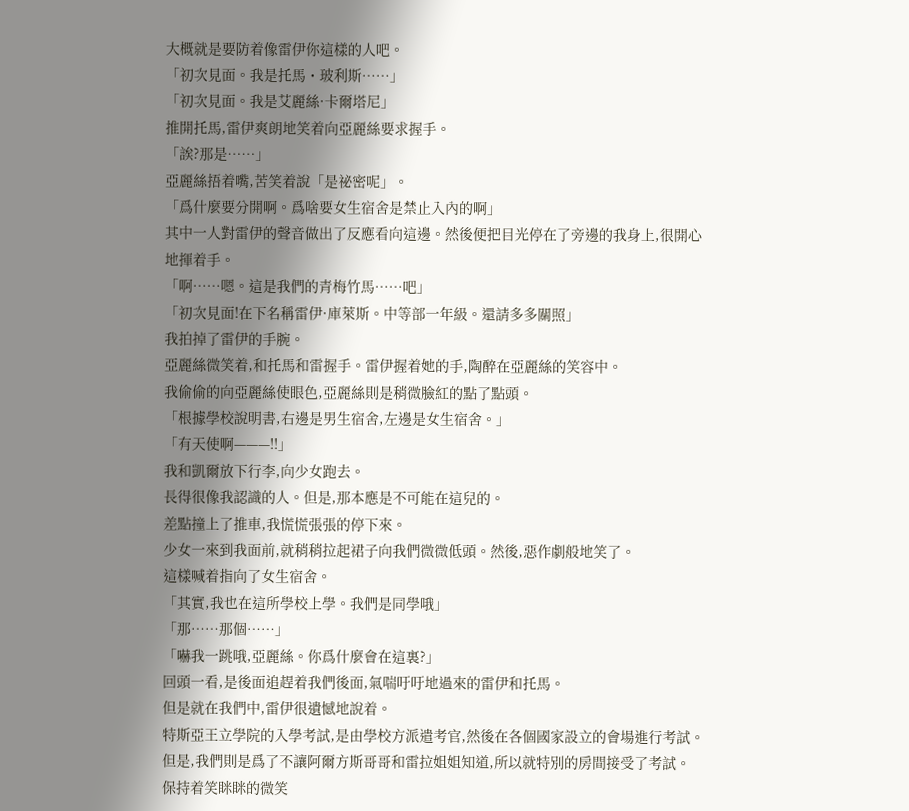大概就是要防着像雷伊你這樣的人吧。
「初次見面。我是托馬・玻利斯……」
「初次見面。我是艾麗絲·卡爾塔尼」
推開托馬,雷伊爽朗地笑着向亞麗絲要求握手。
「誒?那是……」
亞麗絲捂着嘴,苦笑着說「是祕密呢」。
「爲什麼要分開啊。爲啥要女生宿舍是禁止入內的啊」
其中一人對雷伊的聲音做出了反應看向這邊。然後便把目光停在了旁邊的我身上,很開心地揮着手。
「啊……嗯。這是我們的青梅竹馬……吧」
「初次見面!在下名稱雷伊·庫萊斯。中等部一年級。還請多多關照」
我拍掉了雷伊的手腕。
亞麗絲微笑着,和托馬和雷握手。雷伊握着她的手,陶醉在亞麗絲的笑容中。
我偷偷的向亞麗絲使眼色,亞麗絲則是稍微臉紅的點了點頭。
「根據學校說明書,右邊是男生宿舍,左邊是女生宿舍。」
「有天使啊———!!」
我和凱爾放下行李,向少女跑去。
長得很像我認識的人。但是,那本應是不可能在這兒的。
差點撞上了推車,我慌慌張張的停下來。
少女一來到我面前,就稍稍拉起裙子向我們微微低頭。然後,惡作劇般地笑了。
這樣喊着指向了女生宿舍。
「其實,我也在這所學校上學。我們是同學哦」
「那……那個……」
「嚇我一跳哦,亞麗絲。你爲什麼會在這裏?」
回頭一看,是後面追趕着我們後面,氣喘吁吁地過來的雷伊和托馬。
但是就在我們中,雷伊很遺憾地說着。
特斯亞王立學院的入學考試,是由學校方派遣考官,然後在各個國家設立的會場進行考試。但是,我們則是爲了不讓阿爾方斯哥哥和雷拉姐姐知道,所以就特別的房間接受了考試。
保持着笑眯眯的微笑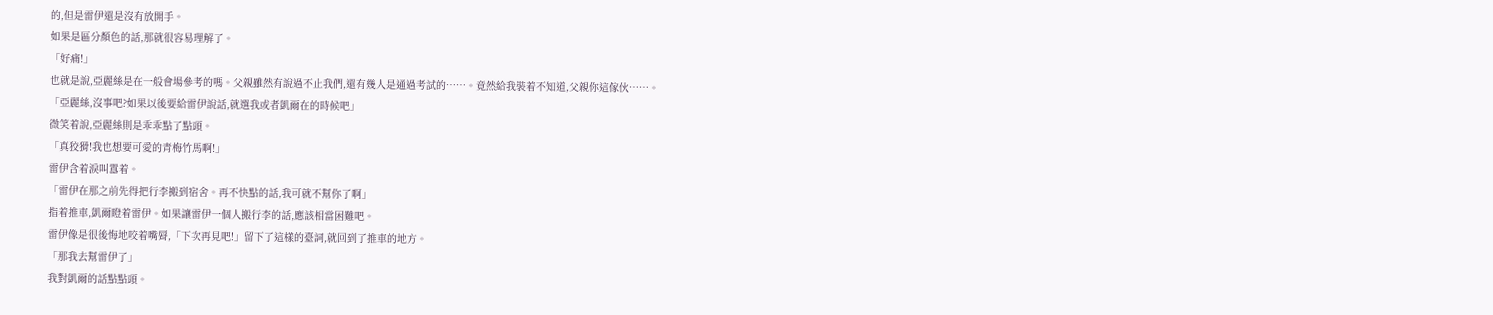的,但是雷伊還是沒有放開手。
如果是區分顏色的話,那就很容易理解了。
「好痛!」
也就是說,亞麗絲是在一般會場參考的嗎。父親雖然有說過不止我們,還有幾人是通過考試的……。竟然給我裝着不知道,父親你這傢伙……。
「亞麗絲,沒事吧?如果以後要給雷伊說話,就選我或者凱爾在的時候吧」
微笑着說,亞麗絲則是乖乖點了點頭。
「真狡猾!我也想要可愛的青梅竹馬啊!」
雷伊含着淚叫囂着。
「雷伊在那之前先得把行李搬到宿舍。再不快點的話,我可就不幫你了啊」
指着推車,凱爾瞪着雷伊。如果讓雷伊一個人搬行李的話,應該相當困難吧。
雷伊像是很後悔地咬着嘴脣,「下次再見吧!」留下了這樣的臺詞,就回到了推車的地方。
「那我去幫雷伊了」
我對凱爾的話點點頭。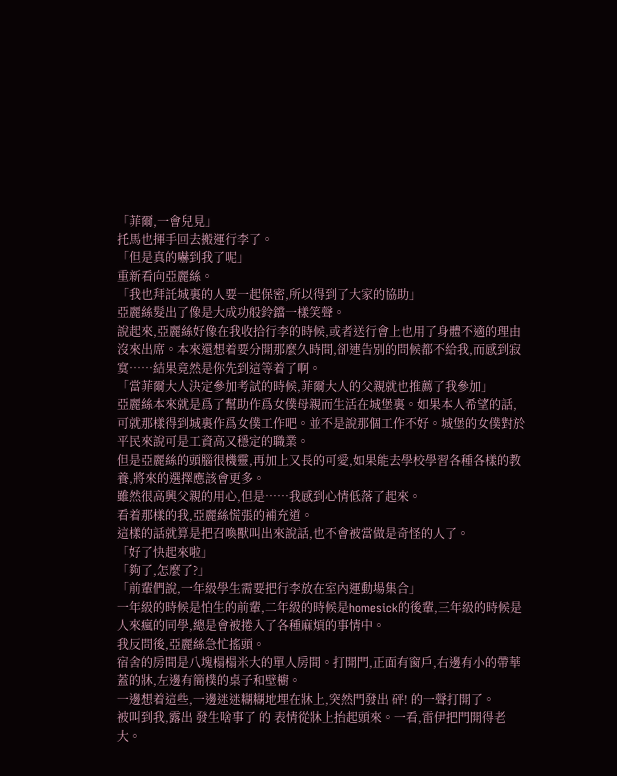「菲爾,一會兒見」
托馬也揮手回去搬運行李了。
「但是真的嚇到我了呢」
重新看向亞麗絲。
「我也拜託城裏的人要一起保密,所以得到了大家的協助」
亞麗絲髮出了像是大成功般鈴鐺一樣笑聲。
說起來,亞麗絲好像在我收拾行李的時候,或者送行會上也用了身體不適的理由沒來出席。本來還想着要分開那麼久時間,卻連告別的問候都不給我,而感到寂寞……結果竟然是你先到這等着了啊。
「當菲爾大人決定參加考試的時候,菲爾大人的父親就也推薦了我參加」
亞麗絲本來就是爲了幫助作爲女僕母親而生活在城堡裏。如果本人希望的話,可就那樣得到城裏作爲女僕工作吧。並不是說那個工作不好。城堡的女僕對於平民來說可是工資高又穩定的職業。
但是亞麗絲的頭腦很機靈,再加上又長的可愛,如果能去學校學習各種各樣的教養,將來的選擇應該會更多。
雖然很高興父親的用心,但是……我感到心情低落了起來。
看着那樣的我,亞麗絲慌張的補充道。
這樣的話就算是把召喚獸叫出來說話,也不會被當做是奇怪的人了。
「好了快起來啦」
「夠了,怎麼了?」
「前輩們說,一年級學生需要把行李放在室內運動場集合」
一年級的時候是怕生的前輩,二年級的時候是homesick的後輩,三年級的時候是人來瘋的同學,總是會被捲入了各種麻煩的事情中。
我反問後,亞麗絲急忙搖頭。
宿舍的房間是八塊榻榻米大的單人房間。打開門,正面有窗戶,右邊有小的帶華蓋的牀,左邊有簡樸的桌子和壁櫥。
一邊想着這些,一邊迷迷糊糊地埋在牀上,突然門發出 砰! 的一聲打開了。
被叫到我,露出 發生啥事了 的 表情從牀上抬起頭來。一看,雷伊把門開得老大。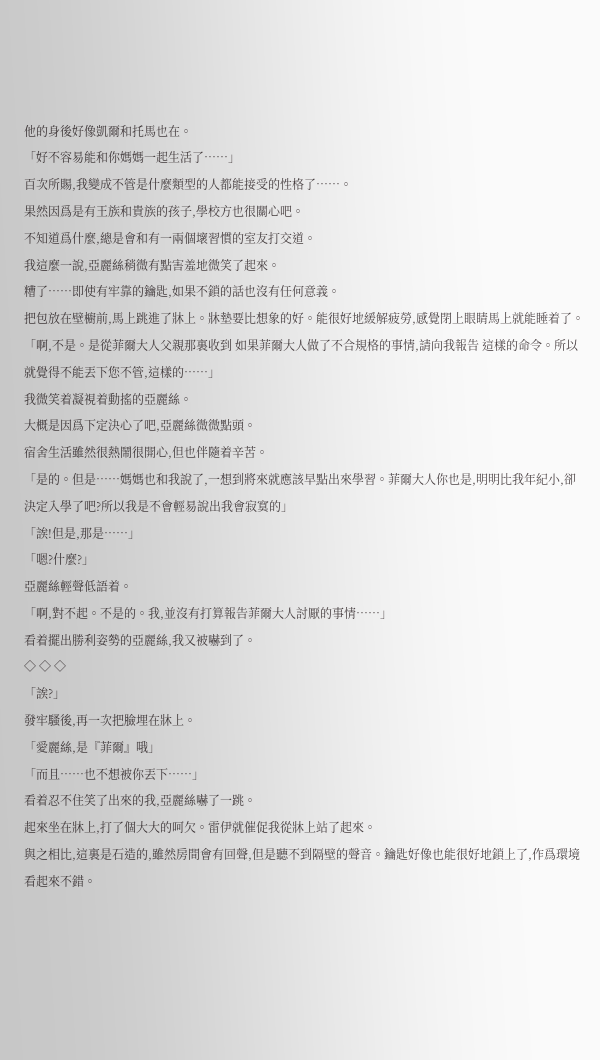他的身後好像凱爾和托馬也在。
「好不容易能和你媽媽一起生活了……」
百次所賜,我變成不管是什麼類型的人都能接受的性格了……。
果然因爲是有王族和貴族的孩子,學校方也很關心吧。
不知道爲什麼,總是會和有一兩個壞習慣的室友打交道。
我這麼一說,亞麗絲稍微有點害羞地微笑了起來。
糟了……即使有牢靠的鑰匙,如果不鎖的話也沒有任何意義。
把包放在壁櫥前,馬上跳進了牀上。牀墊要比想象的好。能很好地緩解疲勞,感覺閉上眼睛馬上就能睡着了。
「啊,不是。是從菲爾大人父親那裏收到 如果菲爾大人做了不合規格的事情,請向我報告 這樣的命令。所以就覺得不能丟下您不管,這樣的……」
我微笑着凝視着動搖的亞麗絲。
大概是因爲下定決心了吧,亞麗絲微微點頭。
宿舍生活雖然很熱鬧很開心,但也伴隨着辛苦。
「是的。但是……媽媽也和我說了,一想到將來就應該早點出來學習。菲爾大人你也是,明明比我年紀小,卻決定入學了吧?所以我是不會輕易說出我會寂寞的」
「誒!但是,那是……」
「嗯?什麼?」
亞麗絲輕聲低語着。
「啊,對不起。不是的。我,並沒有打算報告菲爾大人討厭的事情……」
看着擺出勝利姿勢的亞麗絲,我又被嚇到了。
◇ ◇ ◇
「誒?」
發牢騷後,再一次把臉埋在牀上。
「愛麗絲,是『菲爾』哦」
「而且……也不想被你丟下……」
看着忍不住笑了出來的我,亞麗絲嚇了一跳。
起來坐在牀上,打了個大大的呵欠。雷伊就催促我從牀上站了起來。
與之相比,這裏是石造的,雖然房間會有回聲,但是聽不到隔壁的聲音。鑰匙好像也能很好地鎖上了,作爲環境看起來不錯。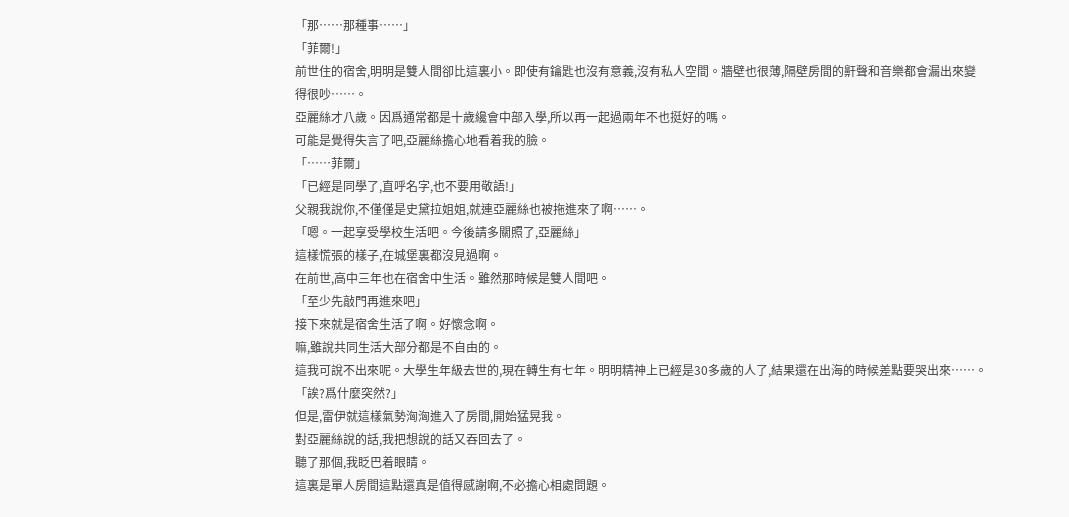「那……那種事……」
「菲爾!」
前世住的宿舍,明明是雙人間卻比這裏小。即使有鑰匙也沒有意義,沒有私人空間。牆壁也很薄,隔壁房間的鼾聲和音樂都會漏出來變得很吵……。
亞麗絲才八歲。因爲通常都是十歲纔會中部入學,所以再一起過兩年不也挺好的嗎。
可能是覺得失言了吧,亞麗絲擔心地看着我的臉。
「……菲爾」
「已經是同學了,直呼名字,也不要用敬語!」
父親我說你,不僅僅是史黛拉姐姐,就連亞麗絲也被拖進來了啊……。
「嗯。一起享受學校生活吧。今後請多關照了,亞麗絲」
這樣慌張的樣子,在城堡裏都沒見過啊。
在前世,高中三年也在宿舍中生活。雖然那時候是雙人間吧。
「至少先敲門再進來吧」
接下來就是宿舍生活了啊。好懷念啊。
嘛,雖說共同生活大部分都是不自由的。
這我可說不出來呢。大學生年級去世的,現在轉生有七年。明明精神上已經是30多歲的人了,結果還在出海的時候差點要哭出來……。
「誒?爲什麼突然?」
但是,雷伊就這樣氣勢洶洶進入了房間,開始猛晃我。
對亞麗絲說的話,我把想說的話又吞回去了。
聽了那個,我眨巴着眼睛。
這裏是單人房間這點還真是值得感謝啊,不必擔心相處問題。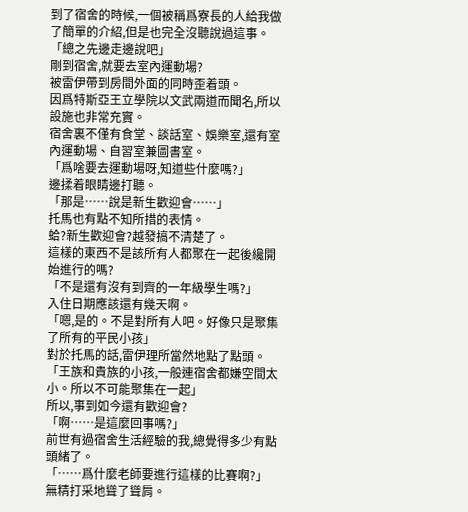到了宿舍的時候,一個被稱爲寮長的人給我做了簡單的介紹,但是也完全沒聽說過這事。
「總之先邊走邊說吧」
剛到宿舍,就要去室內運動場?
被雷伊帶到房間外面的同時歪着頭。
因爲特斯亞王立學院以文武兩道而聞名,所以設施也非常充實。
宿舍裏不僅有食堂、談話室、娛樂室,還有室內運動場、自習室兼圖書室。
「爲啥要去運動場呀,知道些什麼嗎?」
邊揉着眼睛邊打聽。
「那是……說是新生歡迎會……」
托馬也有點不知所措的表情。
蛤?新生歡迎會?越發搞不清楚了。
這樣的東西不是該所有人都聚在一起後纔開始進行的嗎?
「不是還有沒有到齊的一年級學生嗎?」
入住日期應該還有幾天啊。
「嗯,是的。不是對所有人吧。好像只是聚集了所有的平民小孩」
對於托馬的話,雷伊理所當然地點了點頭。
「王族和貴族的小孩,一般連宿舍都嫌空間太小。所以不可能聚集在一起」
所以,事到如今還有歡迎會?
「啊……是這麼回事嗎?」
前世有過宿舍生活經驗的我,總覺得多少有點頭緒了。
「……爲什麼老師要進行這樣的比賽啊?」
無精打采地聳了聳肩。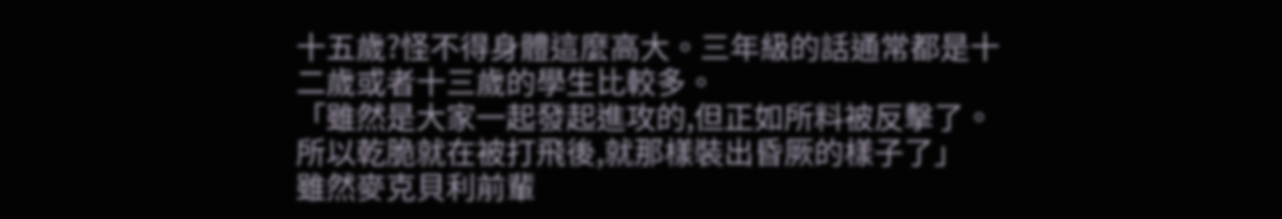十五歲?怪不得身體這麼高大。三年級的話通常都是十二歲或者十三歲的學生比較多。
「雖然是大家一起發起進攻的,但正如所料被反擊了。所以乾脆就在被打飛後,就那樣裝出昏厥的樣子了」
雖然麥克貝利前輩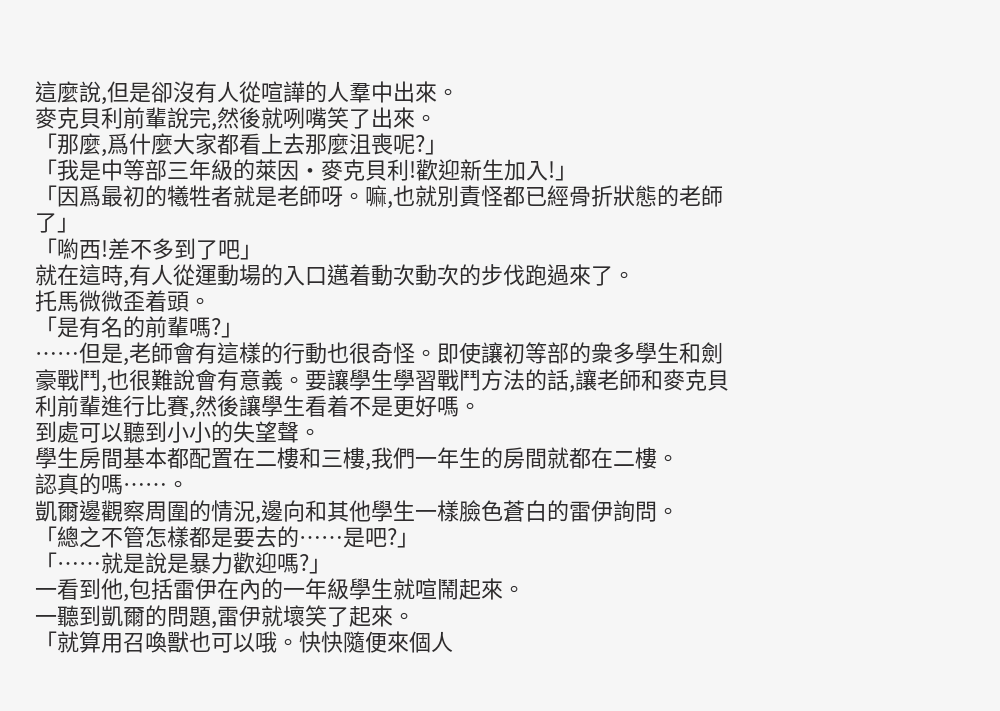這麼說,但是卻沒有人從喧譁的人羣中出來。
麥克貝利前輩說完,然後就咧嘴笑了出來。
「那麼,爲什麼大家都看上去那麼沮喪呢?」
「我是中等部三年級的萊因·麥克貝利!歡迎新生加入!」
「因爲最初的犧牲者就是老師呀。嘛,也就別責怪都已經骨折狀態的老師了」
「喲西!差不多到了吧」
就在這時,有人從運動場的入口邁着動次動次的步伐跑過來了。
托馬微微歪着頭。
「是有名的前輩嗎?」
……但是,老師會有這樣的行動也很奇怪。即使讓初等部的衆多學生和劍豪戰鬥,也很難說會有意義。要讓學生學習戰鬥方法的話,讓老師和麥克貝利前輩進行比賽,然後讓學生看着不是更好嗎。
到處可以聽到小小的失望聲。
學生房間基本都配置在二樓和三樓,我們一年生的房間就都在二樓。
認真的嗎……。
凱爾邊觀察周圍的情況,邊向和其他學生一樣臉色蒼白的雷伊詢問。
「總之不管怎樣都是要去的……是吧?」
「……就是說是暴力歡迎嗎?」
一看到他,包括雷伊在內的一年級學生就喧鬧起來。
一聽到凱爾的問題,雷伊就壞笑了起來。
「就算用召喚獸也可以哦。快快隨便來個人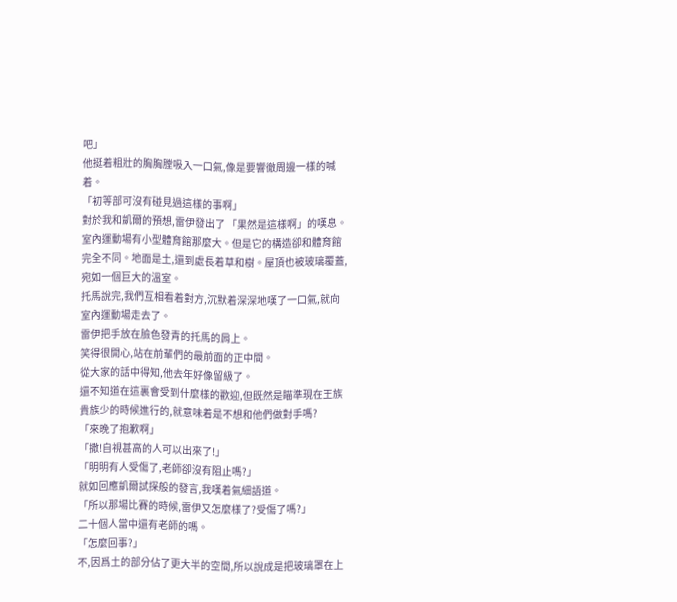吧」
他挺着粗壯的胸胸膛吸入一口氣,像是要響徹周邊一樣的喊着。
「初等部可沒有碰見過這樣的事啊」
對於我和凱爾的預想,雷伊發出了 「果然是這樣啊」的嘆息。
室內運動場有小型體育館那麼大。但是它的構造卻和體育館完全不同。地面是土,還到處長着草和樹。屋頂也被玻璃覆蓋,宛如一個巨大的溫室。
托馬說完,我們互相看着對方,沉默着深深地嘆了一口氣,就向室內運動場走去了。
雷伊把手放在臉色發青的托馬的肩上。
笑得很開心,站在前輩們的最前面的正中間。
從大家的話中得知,他去年好像留級了。
還不知道在這裏會受到什麼樣的歡迎,但既然是瞄準現在王族貴族少的時候進行的,就意味着是不想和他們做對手嗎?
「來晚了抱歉啊」
「撒!自視甚高的人可以出來了!」
「明明有人受傷了,老師卻沒有阻止嗎?」
就如回應凱爾試探般的發言,我嘆着氣細語道。
「所以那場比賽的時候,雷伊又怎麼樣了?受傷了嗎?」
二十個人當中還有老師的嗎。
「怎麼回事?」
不,因爲土的部分佔了更大半的空間,所以說成是把玻璃罩在上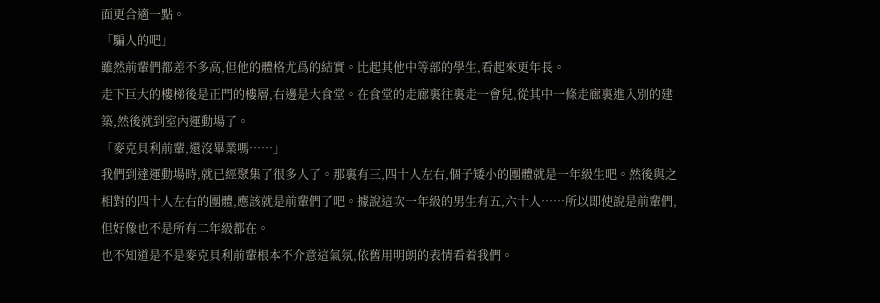面更合適一點。
「騙人的吧」
雖然前輩們都差不多高,但他的體格尤爲的結實。比起其他中等部的學生,看起來更年長。
走下巨大的樓梯後是正門的樓層,右邊是大食堂。在食堂的走廊裏往裏走一會兒,從其中一條走廊裏進入別的建築,然後就到室內運動場了。
「麥克貝利前輩,還沒畢業嗎……」
我們到達運動場時,就已經聚集了很多人了。那裏有三,四十人左右,個子矮小的團體就是一年級生吧。然後與之相對的四十人左右的團體,應該就是前輩們了吧。據說這次一年級的男生有五,六十人……所以即使說是前輩們,但好像也不是所有二年級都在。
也不知道是不是麥克貝利前輩根本不介意這氣氛,依舊用明朗的表情看着我們。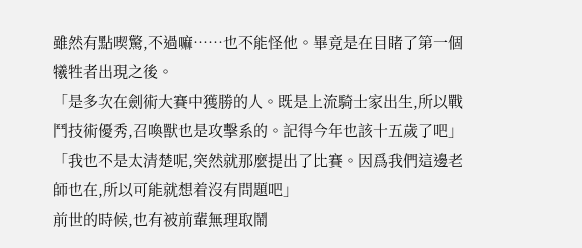雖然有點喫驚,不過嘛……也不能怪他。畢竟是在目睹了第一個犧牲者出現之後。
「是多次在劍術大賽中獲勝的人。既是上流騎士家出生,所以戰鬥技術優秀,召喚獸也是攻擊系的。記得今年也該十五歲了吧」
「我也不是太清楚呢,突然就那麼提出了比賽。因爲我們這邊老師也在,所以可能就想着沒有問題吧」
前世的時候,也有被前輩無理取鬧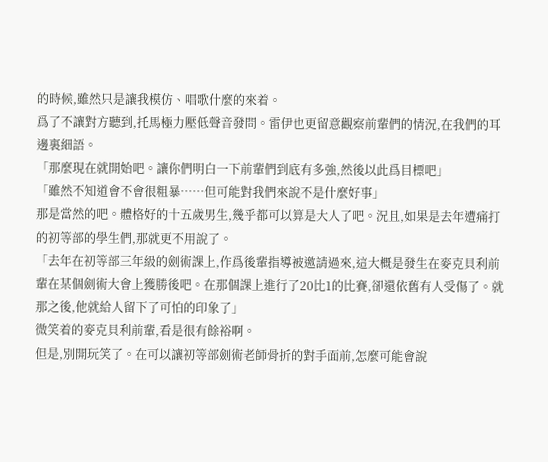的時候,雖然只是讓我模仿、唱歌什麼的來着。
爲了不讓對方聽到,托馬極力壓低聲音發問。雷伊也更留意觀察前輩們的情況,在我們的耳邊裏細語。
「那麼現在就開始吧。讓你們明白一下前輩們到底有多強,然後以此爲目標吧」
「雖然不知道會不會很粗暴……但可能對我們來說不是什麼好事」
那是當然的吧。體格好的十五歲男生,幾乎都可以算是大人了吧。況且,如果是去年遭痛打的初等部的學生們,那就更不用說了。
「去年在初等部三年級的劍術課上,作爲後輩指導被邀請過來,這大概是發生在麥克貝利前輩在某個劍術大會上獲勝後吧。在那個課上進行了20比1的比賽,卻還依舊有人受傷了。就那之後,他就給人留下了可怕的印象了」
微笑着的麥克貝利前輩,看是很有餘裕啊。
但是,別開玩笑了。在可以讓初等部劍術老師骨折的對手面前,怎麼可能會說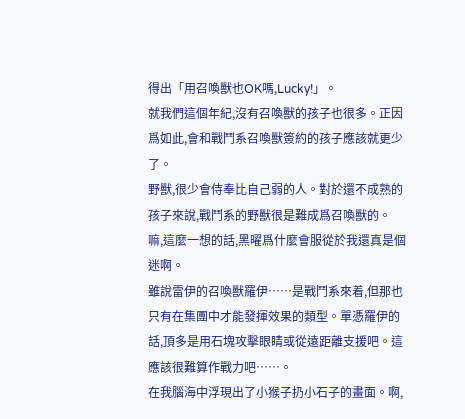得出「用召喚獸也OK嗎,Lucky!」。
就我們這個年紀,沒有召喚獸的孩子也很多。正因爲如此,會和戰鬥系召喚獸簽約的孩子應該就更少了。
野獸,很少會侍奉比自己弱的人。對於還不成熟的孩子來說,戰鬥系的野獸很是難成爲召喚獸的。
嘛,這麼一想的話,黑曜爲什麼會服從於我還真是個迷啊。
雖說雷伊的召喚獸羅伊……是戰鬥系來着,但那也只有在集團中才能發揮效果的類型。單憑羅伊的話,頂多是用石塊攻擊眼睛或從遠距離支援吧。這應該很難算作戰力吧……。
在我腦海中浮現出了小猴子扔小石子的畫面。啊,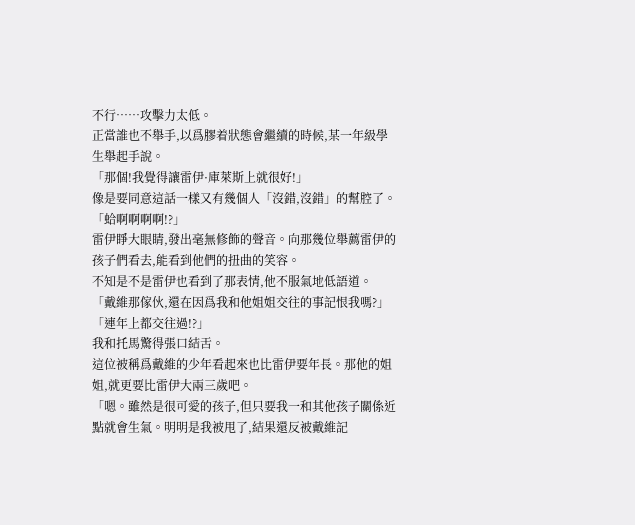不行……攻擊力太低。
正當誰也不舉手,以爲膠着狀態會繼續的時候,某一年級學生舉起手說。
「那個!我覺得讓雷伊·庫萊斯上就很好!」
像是要同意這話一樣又有幾個人「沒錯,沒錯」的幫腔了。
「蛤啊啊啊啊!?」
雷伊睜大眼睛,發出毫無修飾的聲音。向那幾位舉薦雷伊的孩子們看去,能看到他們的扭曲的笑容。
不知是不是雷伊也看到了那表情,他不服氣地低語道。
「戴維那傢伙,還在因爲我和他姐姐交往的事記恨我嗎?」
「連年上都交往過!?」
我和托馬驚得張口結舌。
這位被稱爲戴維的少年看起來也比雷伊要年長。那他的姐姐,就更要比雷伊大兩三歲吧。
「嗯。雖然是很可愛的孩子,但只要我一和其他孩子關係近點就會生氣。明明是我被甩了,結果還反被戴維記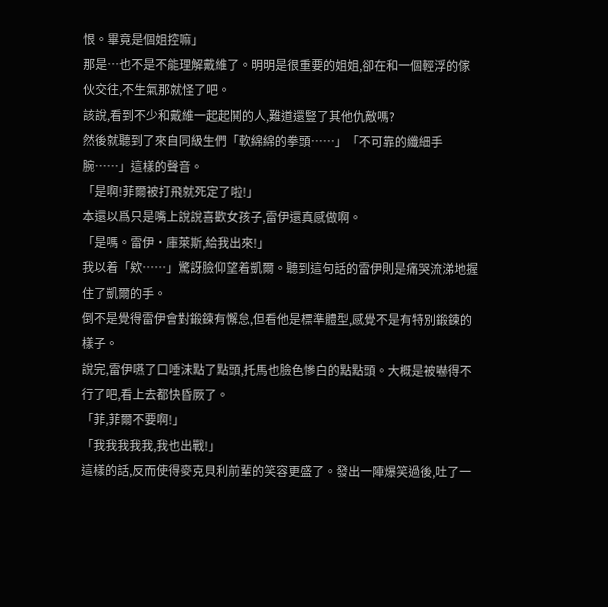恨。畢竟是個姐控嘛」
那是…也不是不能理解戴維了。明明是很重要的姐姐,卻在和一個輕浮的傢伙交往,不生氣那就怪了吧。
該說,看到不少和戴維一起起鬨的人,難道還豎了其他仇敵嗎?
然後就聽到了來自同級生們「軟綿綿的拳頭……」「不可靠的纖細手腕……」這樣的聲音。
「是啊!菲爾被打飛就死定了啦!」
本還以爲只是嘴上說說喜歡女孩子,雷伊還真感做啊。
「是嗎。雷伊·庫萊斯,給我出來!」
我以着「欸……」驚訝臉仰望着凱爾。聽到這句話的雷伊則是痛哭流涕地握住了凱爾的手。
倒不是覺得雷伊會對鍛鍊有懈怠,但看他是標準體型,感覺不是有特別鍛鍊的樣子。
說完,雷伊嚥了口唾沫點了點頭,托馬也臉色慘白的點點頭。大概是被嚇得不行了吧,看上去都快昏厥了。
「菲,菲爾不要啊!」
「我我我我我,我也出戰!」
這樣的話,反而使得麥克貝利前輩的笑容更盛了。發出一陣爆笑過後,吐了一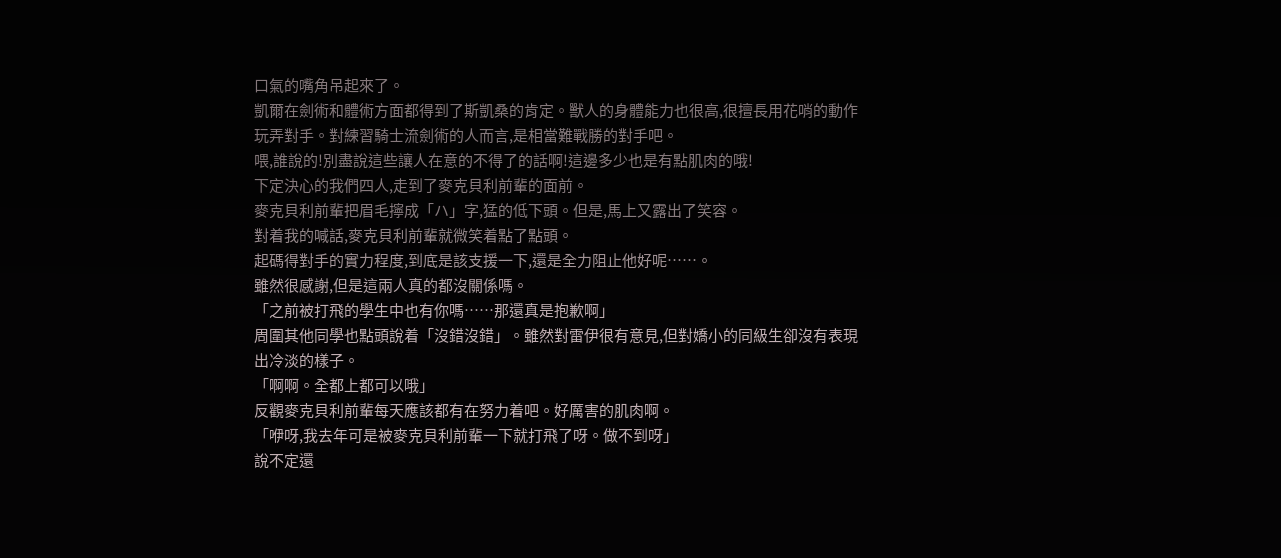口氣的嘴角吊起來了。
凱爾在劍術和體術方面都得到了斯凱桑的肯定。獸人的身體能力也很高,很擅長用花哨的動作玩弄對手。對練習騎士流劍術的人而言,是相當難戰勝的對手吧。
喂,誰說的!別盡說這些讓人在意的不得了的話啊!這邊多少也是有點肌肉的哦!
下定決心的我們四人,走到了麥克貝利前輩的面前。
麥克貝利前輩把眉毛擰成「ハ」字,猛的低下頭。但是,馬上又露出了笑容。
對着我的喊話,麥克貝利前輩就微笑着點了點頭。
起碼得對手的實力程度,到底是該支援一下,還是全力阻止他好呢……。
雖然很感謝,但是這兩人真的都沒關係嗎。
「之前被打飛的學生中也有你嗎……那還真是抱歉啊」
周圍其他同學也點頭說着「沒錯沒錯」。雖然對雷伊很有意見,但對嬌小的同級生卻沒有表現出冷淡的樣子。
「啊啊。全都上都可以哦」
反觀麥克貝利前輩每天應該都有在努力着吧。好厲害的肌肉啊。
「咿呀,我去年可是被麥克貝利前輩一下就打飛了呀。做不到呀」
說不定還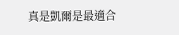真是凱爾是最適合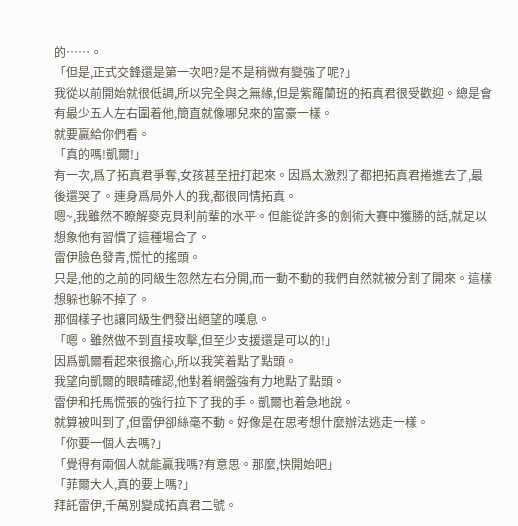的……。
「但是,正式交鋒還是第一次吧?是不是稍微有變強了呢?」
我從以前開始就很低調,所以完全與之無緣,但是紫羅蘭班的拓真君很受歡迎。總是會有最少五人左右圍着他,簡直就像哪兒來的富豪一樣。
就要贏給你們看。
「真的嗎!凱爾!」
有一次,爲了拓真君爭奪,女孩甚至扭打起來。因爲太激烈了都把拓真君捲進去了,最後還哭了。連身爲局外人的我,都很同情拓真。
嗯~,我雖然不瞭解麥克貝利前輩的水平。但能從許多的劍術大賽中獲勝的話,就足以想象他有習慣了這種場合了。
雷伊臉色發青,慌忙的搖頭。
只是,他的之前的同級生忽然左右分開,而一動不動的我們自然就被分割了開來。這樣想躲也躲不掉了。
那個樣子也讓同級生們發出絕望的嘆息。
「嗯。雖然做不到直接攻擊,但至少支援還是可以的!」
因爲凱爾看起來很擔心,所以我笑着點了點頭。
我望向凱爾的眼睛確認,他對着網盤強有力地點了點頭。
雷伊和托馬慌張的強行拉下了我的手。凱爾也着急地說。
就算被叫到了,但雷伊卻絲毫不動。好像是在思考想什麼辦法逃走一樣。
「你要一個人去嗎?」
「覺得有兩個人就能贏我嗎?有意思。那麼,快開始吧」
「菲爾大人,真的要上嗎?」
拜託雷伊,千萬別變成拓真君二號。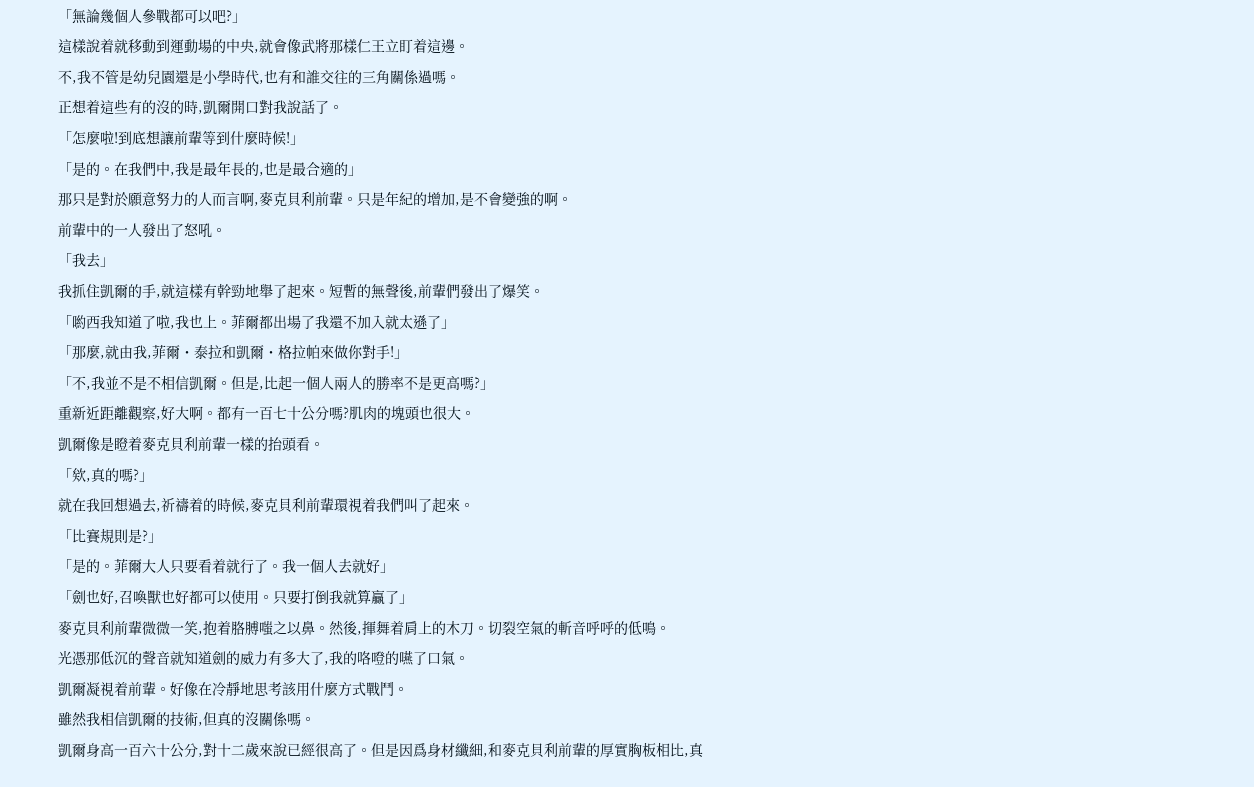「無論幾個人參戰都可以吧?」
這樣說着就移動到運動場的中央,就會像武將那樣仁王立盯着這邊。
不,我不管是幼兒園還是小學時代,也有和誰交往的三角關係過嗎。
正想着這些有的沒的時,凱爾開口對我說話了。
「怎麼啦!到底想讓前輩等到什麼時候!」
「是的。在我們中,我是最年長的,也是最合適的」
那只是對於願意努力的人而言啊,麥克貝利前輩。只是年紀的增加,是不會變強的啊。
前輩中的一人發出了怒吼。
「我去」
我抓住凱爾的手,就這樣有幹勁地舉了起來。短暫的無聲後,前輩們發出了爆笑。
「喲西我知道了啦,我也上。菲爾都出場了我還不加入就太遜了」
「那麼,就由我,菲爾・泰拉和凱爾・格拉帕來做你對手!」
「不,我並不是不相信凱爾。但是,比起一個人兩人的勝率不是更高嗎?」
重新近距離觀察,好大啊。都有一百七十公分嗎?肌肉的塊頭也很大。
凱爾像是瞪着麥克貝利前輩一樣的抬頭看。
「欸,真的嗎?」
就在我回想過去,祈禱着的時候,麥克貝利前輩環視着我們叫了起來。
「比賽規則是?」
「是的。菲爾大人只要看着就行了。我一個人去就好」
「劍也好,召喚獸也好都可以使用。只要打倒我就算贏了」
麥克貝利前輩微微一笑,抱着胳膊嗤之以鼻。然後,揮舞着肩上的木刀。切裂空氣的斬音呼呼的低鳴。
光憑那低沉的聲音就知道劍的威力有多大了,我的咯噔的嚥了口氣。
凱爾凝視着前輩。好像在冷靜地思考該用什麼方式戰鬥。
雖然我相信凱爾的技術,但真的沒關係嗎。
凱爾身高一百六十公分,對十二歲來說已經很高了。但是因爲身材纖細,和麥克貝利前輩的厚實胸板相比,真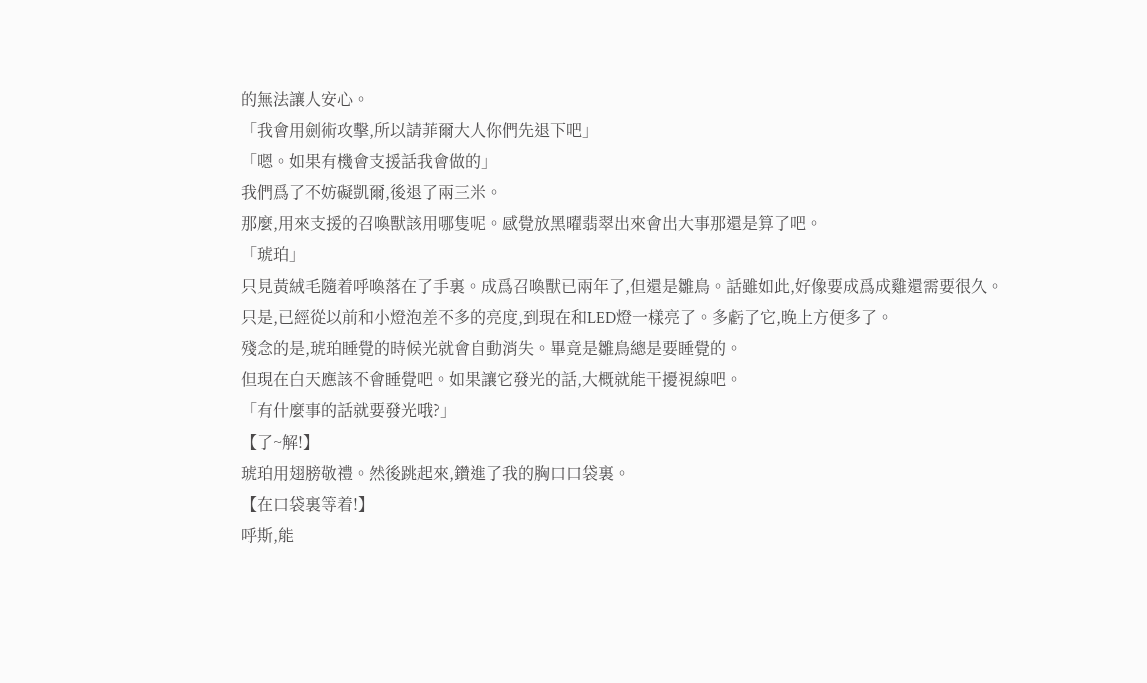的無法讓人安心。
「我會用劍術攻擊,所以請菲爾大人你們先退下吧」
「嗯。如果有機會支援話我會做的」
我們爲了不妨礙凱爾,後退了兩三米。
那麼,用來支援的召喚獸該用哪隻呢。感覺放黑曜翡翠出來會出大事那還是算了吧。
「琥珀」
只見黃絨毛隨着呼喚落在了手裏。成爲召喚獸已兩年了,但還是雛鳥。話雖如此,好像要成爲成雞還需要很久。
只是,已經從以前和小燈泡差不多的亮度,到現在和LED燈一樣亮了。多虧了它,晚上方便多了。
殘念的是,琥珀睡覺的時候光就會自動消失。畢竟是雛鳥總是要睡覺的。
但現在白天應該不會睡覺吧。如果讓它發光的話,大概就能干擾視線吧。
「有什麼事的話就要發光哦?」
【了~解!】
琥珀用翅膀敬禮。然後跳起來,鑽進了我的胸口口袋裏。
【在口袋裏等着!】
呼斯,能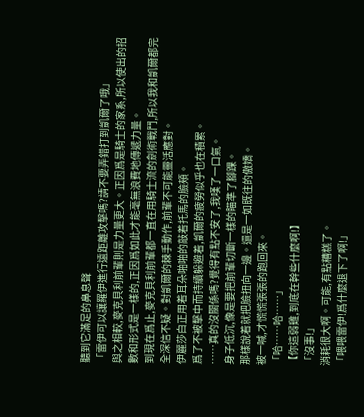聽到它滿足的鼻息聲
「雷伊可以讓羅伊進行遠距離攻擊嗎?請不要弄錯打到凱爾了哦」
與之相較,麥克貝利前輩則是力量更大。正因爲是騎士的家系,所以使出的招數和形式是一樣的,正因爲如此才能毫無浪費地傳遞力量。
到現在爲止,麥克貝利前輩都一直在用騎士流的劍術戰鬥,所以我和凱爾都完全深信不疑。對凱爾的棘手動作,前輩不可能靈活應對。
伊麗莎白正用着耳朵啪啪的敲着托馬的臉頰。
爲了不被擊中而持續躲避着,凱爾的疲勞似乎也在積累。
……真的沒關係嗎?覺得有點不安了,我嘆了一口氣。
身子低沉,像是要把前輩切斷一樣的瞄準了腳踝。
那樣說着就把臉扭向一邊。還是一如既往的傲嬌。
被一喊,才慌慌張張的跑回來。
「哈……哈……」
【你這弱雞,到底在幹些什麼啊!】
「沒事!」
消耗很大啊。可能,有點糟糕了。
「喂喂雷伊!爲什麼退下了啊!」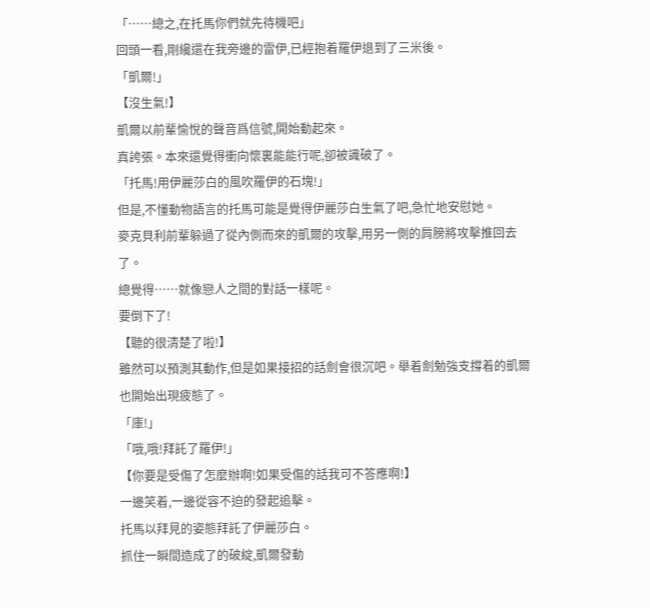「……總之,在托馬你們就先待機吧」
回頭一看,剛纔還在我旁邊的雷伊,已經抱着羅伊退到了三米後。
「凱爾!」
【沒生氣!】
凱爾以前輩愉悅的聲音爲信號,開始動起來。
真誇張。本來還覺得衝向懷裏能能行呢,卻被識破了。
「托馬!用伊麗莎白的風吹羅伊的石塊!」
但是,不懂動物語言的托馬可能是覺得伊麗莎白生氣了吧,急忙地安慰她。
麥克貝利前輩躲過了從內側而來的凱爾的攻擊,用另一側的肩膀將攻擊推回去了。
總覺得……就像戀人之間的對話一樣呢。
要倒下了!
【聽的很清楚了啦!】
雖然可以預測其動作,但是如果接招的話劍會很沉吧。舉着劍勉強支撐着的凱爾也開始出現疲態了。
「庫!」
「哦,哦!拜託了羅伊!」
【你要是受傷了怎麼辦啊!如果受傷的話我可不答應啊!】
一邊笑着,一邊從容不迫的發起追擊。
托馬以拜見的姿態拜託了伊麗莎白。
抓住一瞬間造成了的破綻,凱爾發動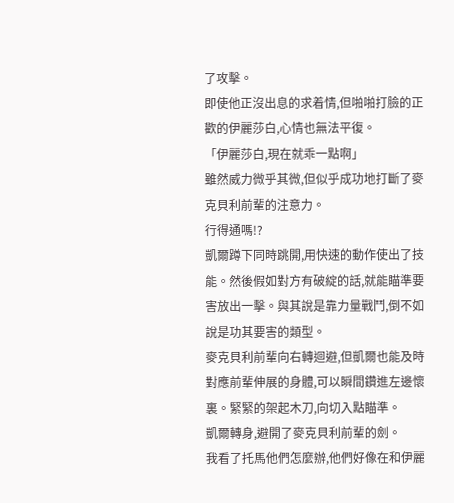了攻擊。
即使他正沒出息的求着情,但啪啪打臉的正歡的伊麗莎白,心情也無法平復。
「伊麗莎白,現在就乖一點啊」
雖然威力微乎其微,但似乎成功地打斷了麥克貝利前輩的注意力。
行得通嗎!?
凱爾蹲下同時跳開,用快速的動作使出了技能。然後假如對方有破綻的話,就能瞄準要害放出一擊。與其說是靠力量戰鬥,倒不如說是功其要害的類型。
麥克貝利前輩向右轉迴避,但凱爾也能及時對應前輩伸展的身體,可以瞬間鑽進左邊懷裏。緊緊的架起木刀,向切入點瞄準。
凱爾轉身,避開了麥克貝利前輩的劍。
我看了托馬他們怎麼辦,他們好像在和伊麗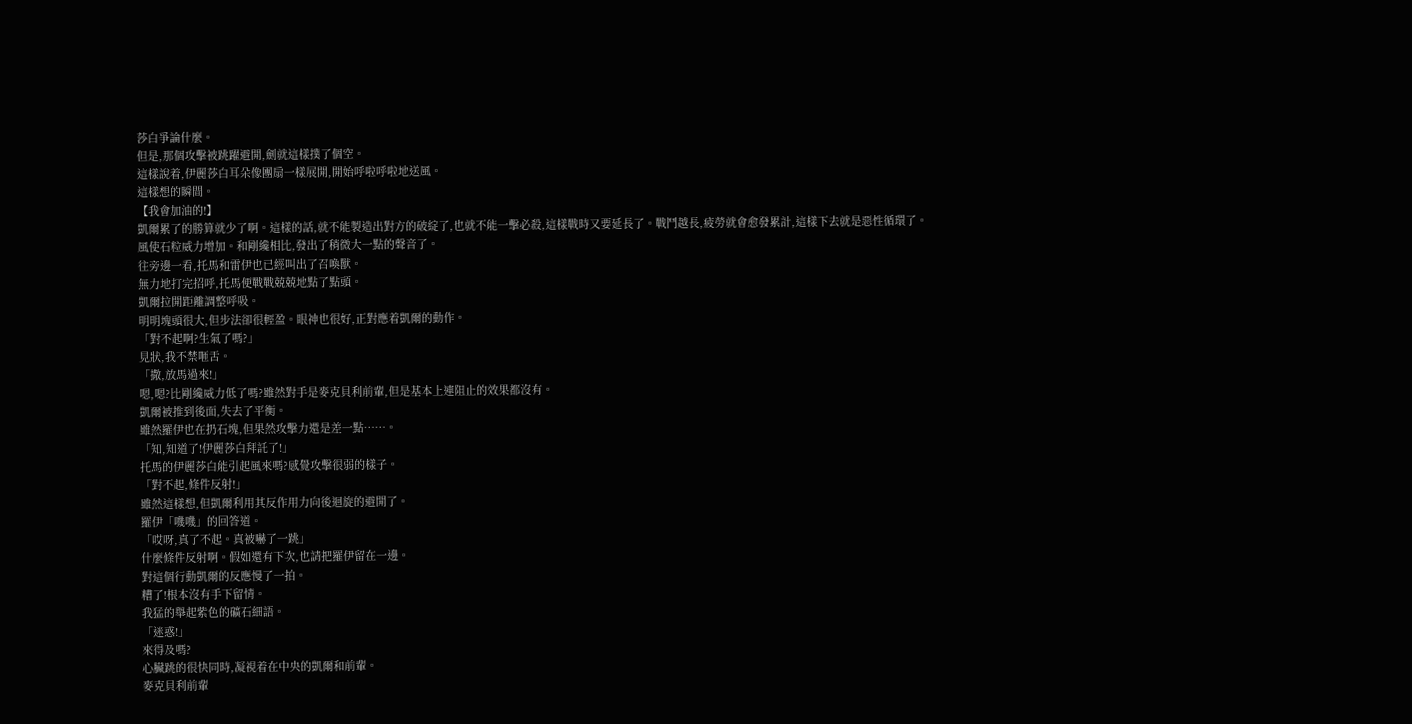莎白爭論什麼。
但是,那個攻擊被跳躍避開,劍就這樣撲了個空。
這樣說着,伊麗莎白耳朵像團扇一樣展開,開始呼啦呼啦地送風。
這樣想的瞬間。
【我會加油的!】
凱爾累了的勝算就少了啊。這樣的話,就不能製造出對方的破綻了,也就不能一擊必殺,這樣戰時又要延長了。戰鬥越長,疲勞就會愈發累計,這樣下去就是惡性循環了。
風使石粒威力增加。和剛纔相比,發出了稍微大一點的聲音了。
往旁邊一看,托馬和雷伊也已經叫出了召喚獸。
無力地打完招呼,托馬便戰戰兢兢地點了點頭。
凱爾拉開距離調整呼吸。
明明塊頭很大,但步法卻很輕盈。眼神也很好,正對應着凱爾的動作。
「對不起啊?生氣了嗎?」
見狀,我不禁咂舌。
「撒,放馬過來!」
嗯,嗯?比剛纔威力低了嗎?雖然對手是麥克貝利前輩,但是基本上連阻止的效果都沒有。
凱爾被推到後面,失去了平衡。
雖然羅伊也在扔石塊,但果然攻擊力還是差一點……。
「知,知道了!伊麗莎白拜託了!」
托馬的伊麗莎白能引起風來嗎?感覺攻擊很弱的樣子。
「對不起,條件反射!」
雖然這樣想,但凱爾利用其反作用力向後迴旋的避開了。
羅伊「嘰嘰」的回答道。
「哎呀,真了不起。真被嚇了一跳」
什麼條件反射啊。假如還有下次,也請把羅伊留在一邊。
對這個行動凱爾的反應慢了一拍。
糟了!根本沒有手下留情。
我猛的舉起紫色的礦石細語。
「迷惑!」
來得及嗎?
心臟跳的很快同時,凝視着在中央的凱爾和前輩。
麥克貝利前輩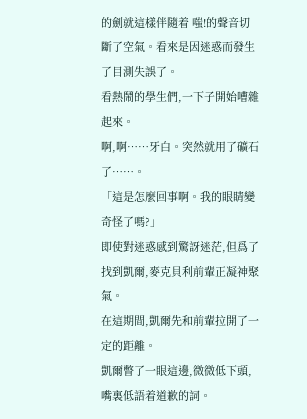的劍就這樣伴隨着 嗤!的聲音切斷了空氣。看來是因迷惑而發生了目測失誤了。
看熱鬧的學生們,一下子開始嘈雜起來。
啊,啊……牙白。突然就用了礦石了……。
「這是怎麼回事啊。我的眼睛變奇怪了嗎?」
即使對迷惑感到驚訝迷茫,但爲了找到凱爾,麥克貝利前輩正凝神聚氣。
在這期間,凱爾先和前輩拉開了一定的距離。
凱爾瞥了一眼這邊,微微低下頭,嘴裏低語着道歉的詞。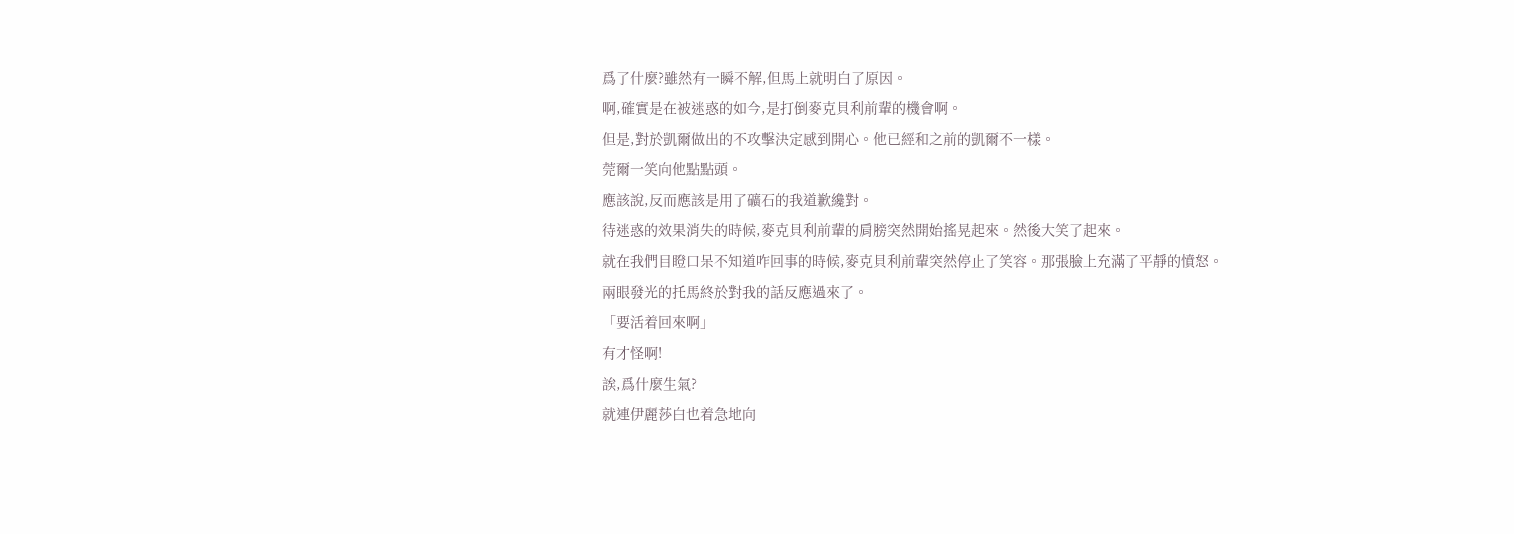爲了什麼?雖然有一瞬不解,但馬上就明白了原因。
啊,確實是在被迷惑的如今,是打倒麥克貝利前輩的機會啊。
但是,對於凱爾做出的不攻擊決定感到開心。他已經和之前的凱爾不一樣。
莞爾一笑向他點點頭。
應該說,反而應該是用了礦石的我道歉纔對。
待迷惑的效果消失的時候,麥克貝利前輩的肩膀突然開始搖晃起來。然後大笑了起來。
就在我們目瞪口呆不知道咋回事的時候,麥克貝利前輩突然停止了笑容。那張臉上充滿了平靜的憤怒。
兩眼發光的托馬終於對我的話反應過來了。
「要活着回來啊」
有才怪啊!
誒,爲什麼生氣?
就連伊麗莎白也着急地向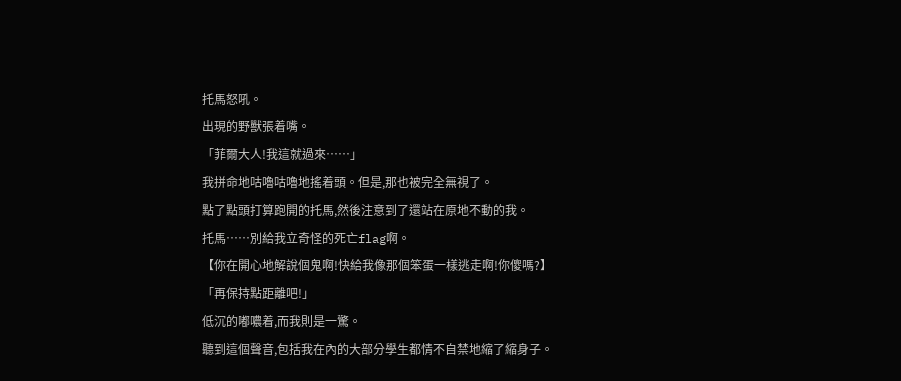托馬怒吼。
出現的野獸張着嘴。
「菲爾大人!我這就過來……」
我拼命地咕嚕咕嚕地搖着頭。但是,那也被完全無視了。
點了點頭打算跑開的托馬,然後注意到了還站在原地不動的我。
托馬……別給我立奇怪的死亡flag啊。
【你在開心地解說個鬼啊!快給我像那個笨蛋一樣逃走啊!你傻嗎?】
「再保持點距離吧!」
低沉的嘟噥着,而我則是一驚。
聽到這個聲音,包括我在內的大部分學生都情不自禁地縮了縮身子。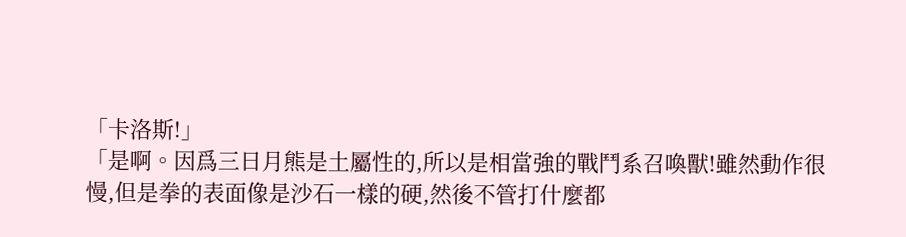「卡洛斯!」
「是啊。因爲三日月熊是土屬性的,所以是相當強的戰鬥系召喚獸!雖然動作很慢,但是拳的表面像是沙石一樣的硬,然後不管打什麼都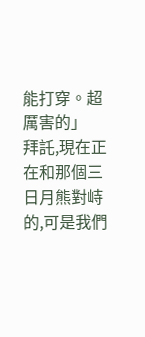能打穿。超厲害的」
拜託,現在正在和那個三日月熊對峙的,可是我們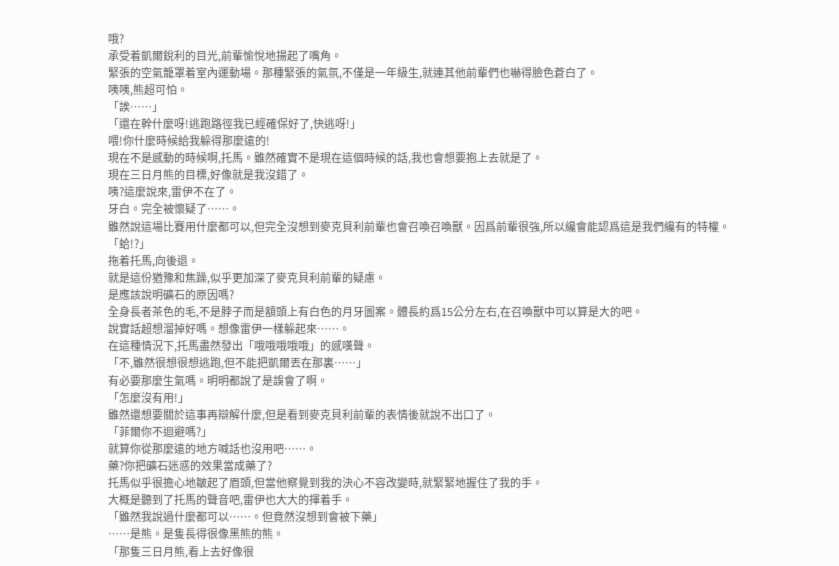哦?
承受着凱爾銳利的目光,前輩愉悅地揚起了嘴角。
緊張的空氣籠罩着室內運動場。那種緊張的氣氛,不僅是一年級生,就連其他前輩們也嚇得臉色蒼白了。
咦咦,熊超可怕。
「誒……」
「還在幹什麼呀!逃跑路徑我已經確保好了,快逃呀!」
喂!你什麼時候給我躲得那麼遠的!
現在不是感動的時候啊,托馬。雖然確實不是現在這個時候的話,我也會想要抱上去就是了。
現在三日月熊的目標,好像就是我沒錯了。
咦?這麼說來,雷伊不在了。
牙白。完全被懷疑了……。
雖然說這場比賽用什麼都可以,但完全沒想到麥克貝利前輩也會召喚召喚獸。因爲前輩很強,所以纔會能認爲這是我們纔有的特權。
「蛤!?」
拖着托馬,向後退。
就是這份猶豫和焦躁,似乎更加深了麥克貝利前輩的疑慮。
是應該說明礦石的原因嗎?
全身長者茶色的毛,不是脖子而是額頭上有白色的月牙圖案。體長約爲15公分左右,在召喚獸中可以算是大的吧。
說實話超想溜掉好嗎。想像雷伊一樣躲起來……。
在這種情況下,托馬盡然發出「哦哦哦哦哦」的感嘆聲。
「不,雖然很想很想逃跑,但不能把凱爾丟在那裏……」
有必要那麼生氣嗎。明明都說了是誤會了啊。
「怎麼沒有用!」
雖然還想要關於這事再辯解什麼,但是看到麥克貝利前輩的表情後就說不出口了。
「菲爾你不迴避嗎?」
就算你從那麼遠的地方喊話也沒用吧……。
藥?你把礦石迷惑的效果當成藥了?
托馬似乎很擔心地皺起了眉頭,但當他察覺到我的決心不容改變時,就緊緊地握住了我的手。
大概是聽到了托馬的聲音吧,雷伊也大大的揮着手。
「雖然我說過什麼都可以……。但竟然沒想到會被下藥」
……是熊。是隻長得很像黑熊的熊。
「那隻三日月熊,看上去好像很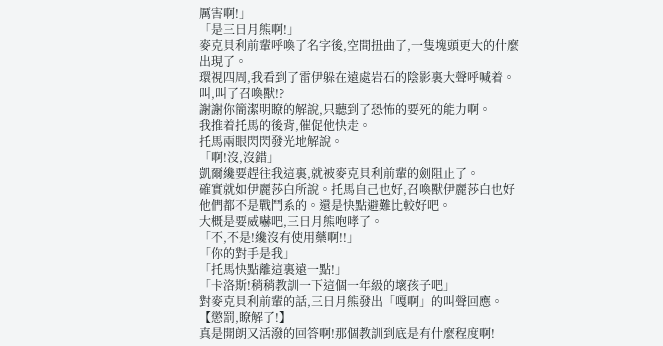厲害啊!」
「是三日月熊啊!」
麥克貝利前輩呼喚了名字後,空間扭曲了,一隻塊頭更大的什麼出現了。
環視四周,我看到了雷伊躲在遠處岩石的陰影裏大聲呼喊着。
叫,叫了召喚獸!?
謝謝你簡潔明瞭的解說,只聽到了恐怖的要死的能力啊。
我推着托馬的後背,催促他快走。
托馬兩眼閃閃發光地解說。
「啊!沒,沒錯」
凱爾纔要趕往我這裏,就被麥克貝利前輩的劍阻止了。
確實就如伊麗莎白所說。托馬自己也好,召喚獸伊麗莎白也好他們都不是戰鬥系的。還是快點避難比較好吧。
大概是要威嚇吧,三日月熊咆哮了。
「不,不是!纔沒有使用藥啊!!」
「你的對手是我」
「托馬快點離這裏遠一點!」
「卡洛斯!稍稍教訓一下這個一年級的壞孩子吧」
對麥克貝利前輩的話,三日月熊發出「嘎啊」的叫聲回應。
【懲罰,瞭解了!】
真是開朗又活潑的回答啊!那個教訓到底是有什麼程度啊!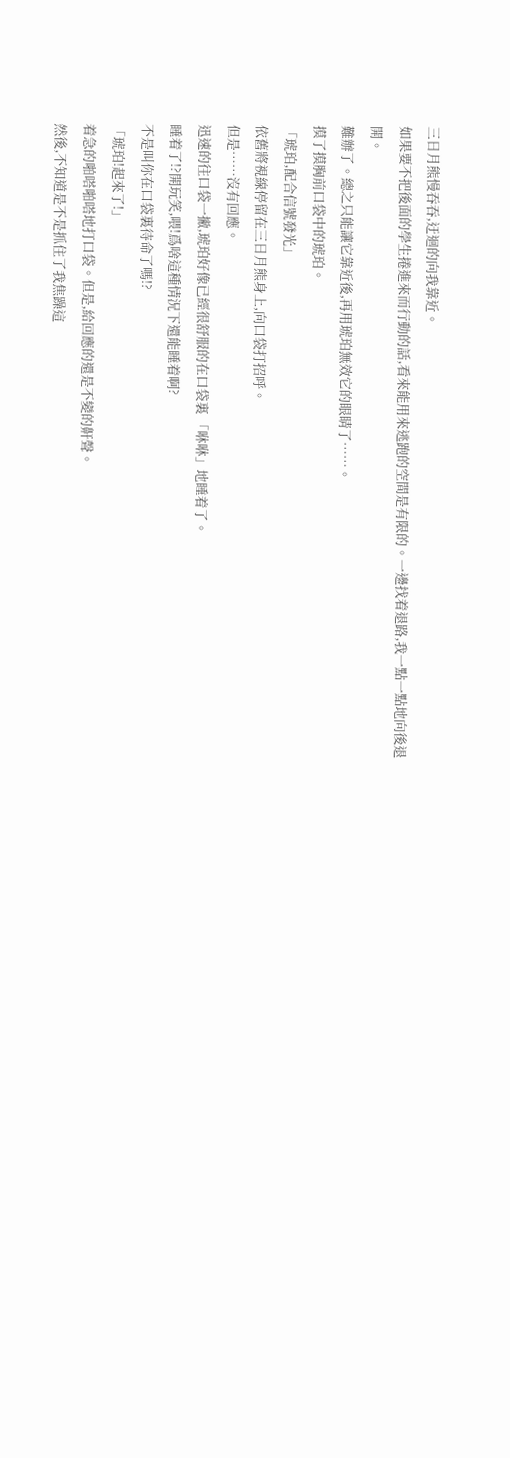三日月熊慢吞吞,迂迴的向我靠近。
如果要不把後面的學生捲進來而行動的話,看來能用來逃跑的空間是有限的。一邊找着退路,我一點一點地向後退開。
難辦了。總之只能讓它靠近後,再用琥珀無效它的眼睛了……。
摸了摸胸前口袋中的琥珀。
「琥珀,配合信號發光」
依舊將視線停留在三日月熊身上,向口袋打招呼。
但是……沒有回應。
迅速的往口袋一撇,琥珀好像已經很舒服的在口袋裏 「咻咻」地睡着了。
睡着了!?開玩笑,喂!爲啥這種情況下還能睡着啊?
不是叫你在口袋裏待命了嗎!?
「琥珀!起來了!」
着急的啪嗒啪嗒地打口袋。但是,給回應的還是不變的鼾聲。
然後,不知道是不是抓住了我焦躁這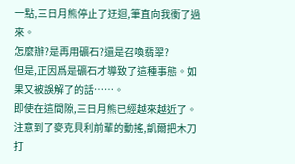一點,三日月熊停止了迂迴,筆直向我衝了過來。
怎麼辦?是再用礦石?還是召喚翡翠?
但是,正因爲是礦石才導致了這種事態。如果又被誤解了的話……。
即使在這間隙,三日月熊已經越來越近了。
注意到了麥克貝利前輩的動搖,凱爾把木刀打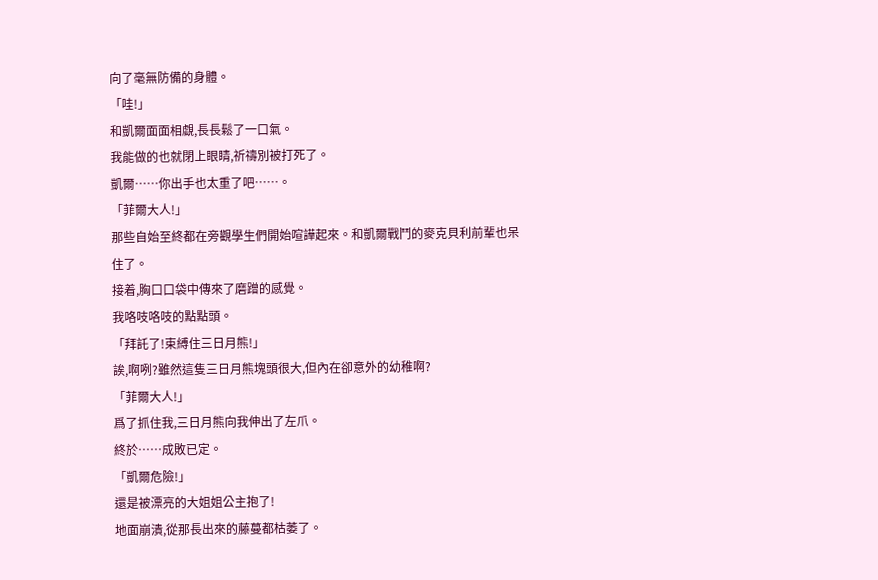向了毫無防備的身體。
「哇!」
和凱爾面面相覷,長長鬆了一口氣。
我能做的也就閉上眼睛,祈禱別被打死了。
凱爾……你出手也太重了吧……。
「菲爾大人!」
那些自始至終都在旁觀學生們開始喧譁起來。和凱爾戰鬥的麥克貝利前輩也呆住了。
接着,胸口口袋中傳來了磨蹭的感覺。
我咯吱咯吱的點點頭。
「拜託了!束縛住三日月熊!」
誒,啊咧?雖然這隻三日月熊塊頭很大,但內在卻意外的幼稚啊?
「菲爾大人!」
爲了抓住我,三日月熊向我伸出了左爪。
終於……成敗已定。
「凱爾危險!」
還是被漂亮的大姐姐公主抱了!
地面崩潰,從那長出來的藤蔓都枯萎了。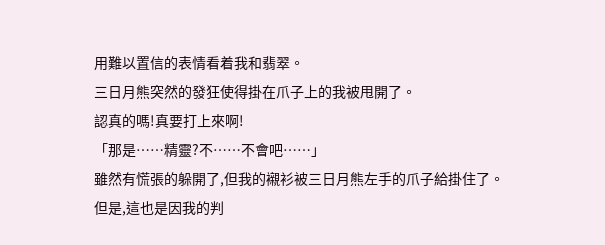用難以置信的表情看着我和翡翠。
三日月熊突然的發狂使得掛在爪子上的我被甩開了。
認真的嗎!真要打上來啊!
「那是……精靈?不……不會吧……」
雖然有慌張的躲開了,但我的襯衫被三日月熊左手的爪子給掛住了。
但是,這也是因我的判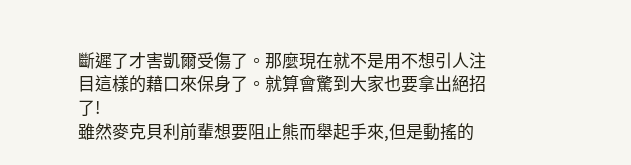斷遲了才害凱爾受傷了。那麼現在就不是用不想引人注目這樣的藉口來保身了。就算會驚到大家也要拿出絕招了!
雖然麥克貝利前輩想要阻止熊而舉起手來,但是動搖的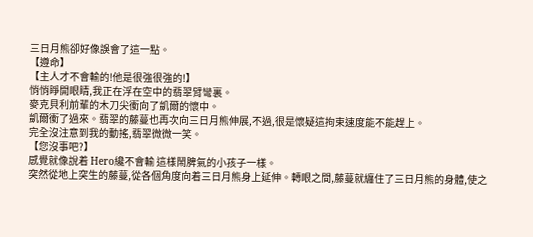三日月熊卻好像誤會了這一點。
【遵命】
【主人才不會輸的!他是很強很強的!】
悄悄睜開眼睛,我正在浮在空中的翡翠臂彎裏。
麥克貝利前輩的木刀尖衝向了凱爾的懷中。
凱爾衝了過來。翡翠的藤蔓也再次向三日月熊伸展,不過,很是懷疑這拘束速度能不能趕上。
完全沒注意到我的動搖,翡翠微微一笑。
【您沒事吧?】
感覺就像說着 Hero纔不會輸 這樣鬧脾氣的小孩子一樣。
突然從地上突生的藤蔓,從各個角度向着三日月熊身上延伸。轉眼之間,藤蔓就纏住了三日月熊的身體,使之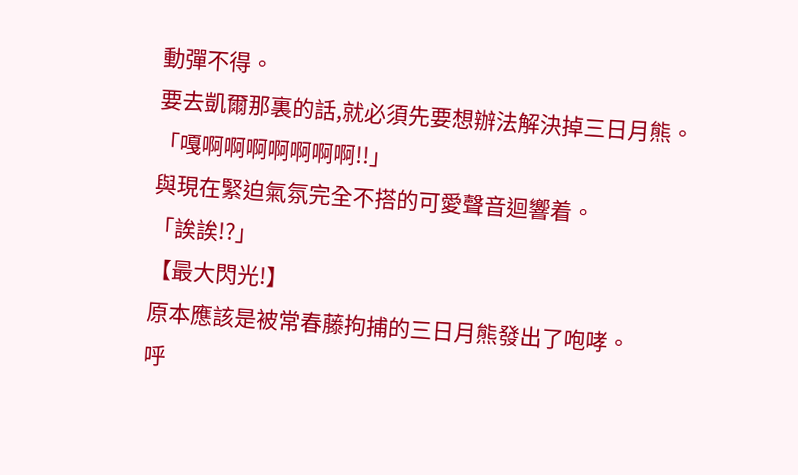動彈不得。
要去凱爾那裏的話,就必須先要想辦法解決掉三日月熊。
「嘎啊啊啊啊啊啊啊!!」
與現在緊迫氣氛完全不搭的可愛聲音迴響着。
「誒誒!?」
【最大閃光!】
原本應該是被常春藤拘捕的三日月熊發出了咆哮。
呼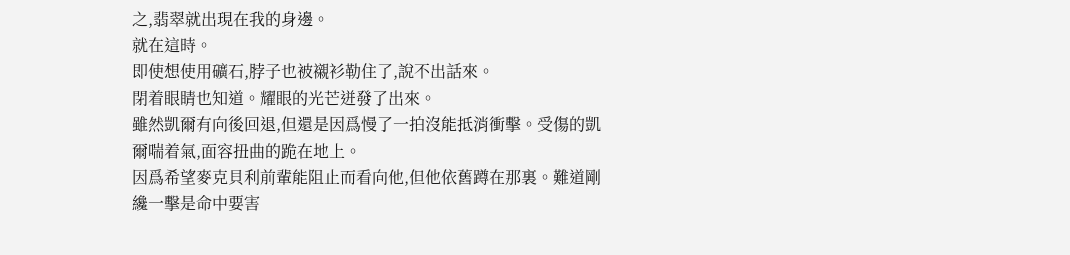之,翡翠就出現在我的身邊。
就在這時。
即使想使用礦石,脖子也被襯衫勒住了,說不出話來。
閉着眼睛也知道。耀眼的光芒迸發了出來。
雖然凱爾有向後回退,但還是因爲慢了一拍沒能抵消衝擊。受傷的凱爾喘着氣,面容扭曲的跪在地上。
因爲希望麥克貝利前輩能阻止而看向他,但他依舊蹲在那裏。難道剛纔一擊是命中要害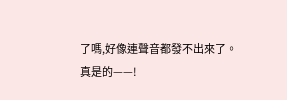了嗎,好像連聲音都發不出來了。
真是的——!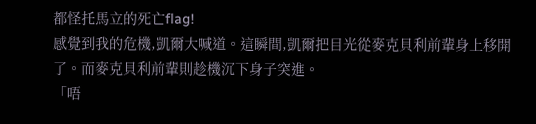都怪托馬立的死亡flag!
感覺到我的危機,凱爾大喊道。這瞬間,凱爾把目光從麥克貝利前輩身上移開了。而麥克貝利前輩則趁機沉下身子突進。
「唔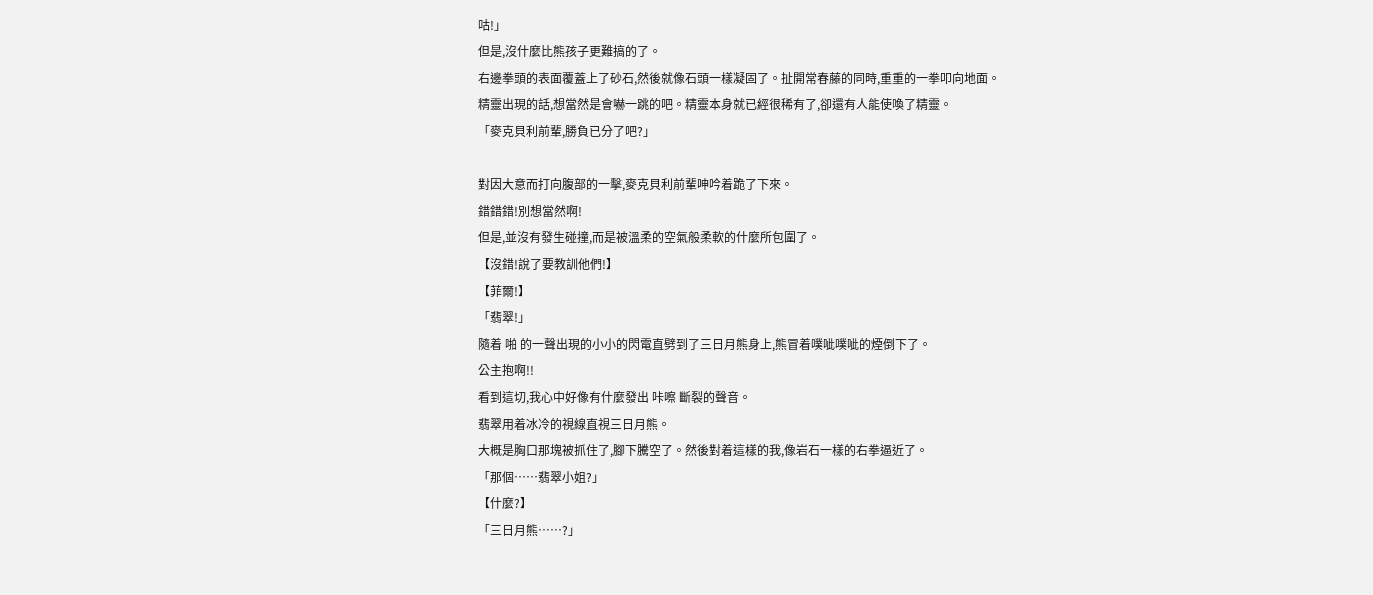咕!」
但是,沒什麼比熊孩子更難搞的了。
右邊拳頭的表面覆蓋上了砂石,然後就像石頭一樣凝固了。扯開常春藤的同時,重重的一拳叩向地面。
精靈出現的話,想當然是會嚇一跳的吧。精靈本身就已經很稀有了,卻還有人能使喚了精靈。
「麥克貝利前輩,勝負已分了吧?」

對因大意而打向腹部的一擊,麥克貝利前輩呻吟着跪了下來。
錯錯錯!別想當然啊!
但是,並沒有發生碰撞,而是被溫柔的空氣般柔軟的什麼所包圍了。
【沒錯!說了要教訓他們!】
【菲爾!】
「翡翠!」
隨着 啪 的一聲出現的小小的閃電直劈到了三日月熊身上,熊冒着噗呲噗呲的煙倒下了。
公主抱啊!!
看到這切,我心中好像有什麼發出 咔嚓 斷裂的聲音。
翡翠用着冰冷的視線直視三日月熊。
大概是胸口那塊被抓住了,腳下騰空了。然後對着這樣的我,像岩石一樣的右拳逼近了。
「那個……翡翠小姐?」
【什麼?】
「三日月熊……?」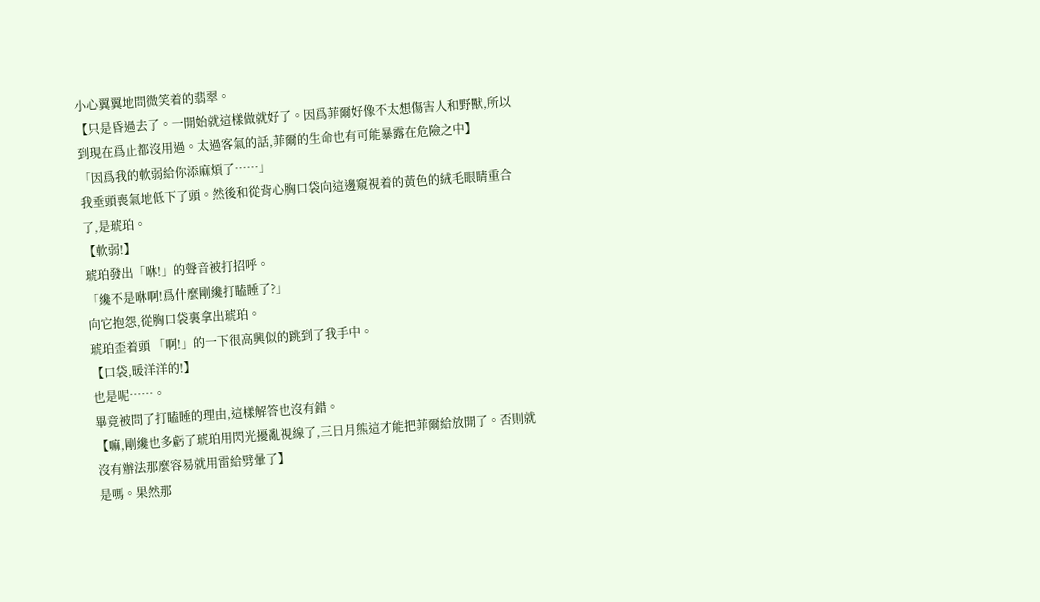小心翼翼地問微笑着的翡翠。
【只是昏過去了。一開始就這樣做就好了。因爲菲爾好像不太想傷害人和野獸,所以到現在爲止都沒用過。太過客氣的話,菲爾的生命也有可能暴露在危險之中】
「因爲我的軟弱給你添麻煩了……」
我垂頭喪氣地低下了頭。然後和從背心胸口袋向這邊窺視着的黃色的絨毛眼睛重合了,是琥珀。
【軟弱!】
琥珀發出「咻!」的聲音被打招呼。
「纔不是咻啊!爲什麼剛纔打瞌睡了?」
向它抱怨,從胸口袋裏拿出琥珀。
琥珀歪着頭 「啊!」的一下很高興似的跳到了我手中。
【口袋,暖洋洋的!】
也是呢……。
畢竟被問了打瞌睡的理由,這樣解答也沒有錯。
【嘛,剛纔也多虧了琥珀用閃光擾亂視線了,三日月熊這才能把菲爾給放開了。否則就沒有辦法那麼容易就用雷給劈暈了】
是嗎。果然那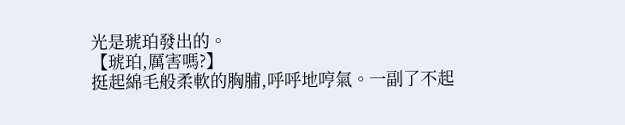光是琥珀發出的。
【琥珀,厲害嗎?】
挺起綿毛般柔軟的胸脯,呼呼地哼氣。一副了不起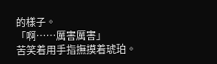的樣子。
「啊……厲害厲害」
苦笑着用手指撫摸着琥珀。